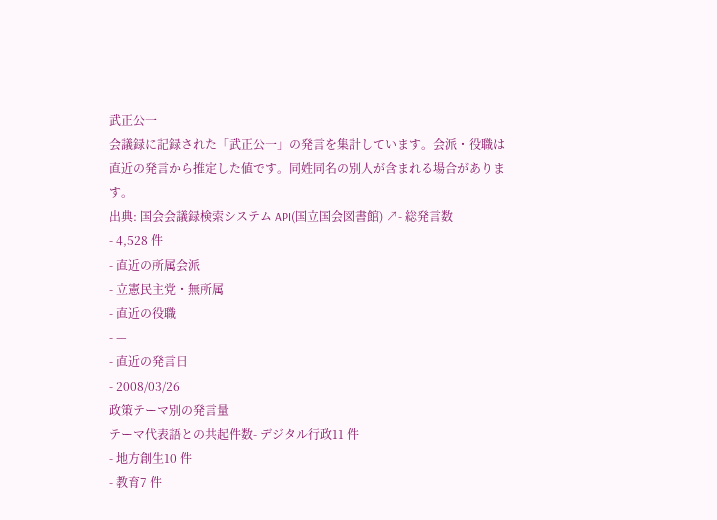武正公一
会議録に記録された「武正公一」の発言を集計しています。会派・役職は直近の発言から推定した値です。同姓同名の別人が含まれる場合があります。
出典: 国会会議録検索システム API(国立国会図書館) ↗- 総発言数
- 4,528 件
- 直近の所属会派
- 立憲民主党・無所属
- 直近の役職
- —
- 直近の発言日
- 2008/03/26
政策テーマ別の発言量
テーマ代表語との共起件数- デジタル行政11 件
- 地方創生10 件
- 教育7 件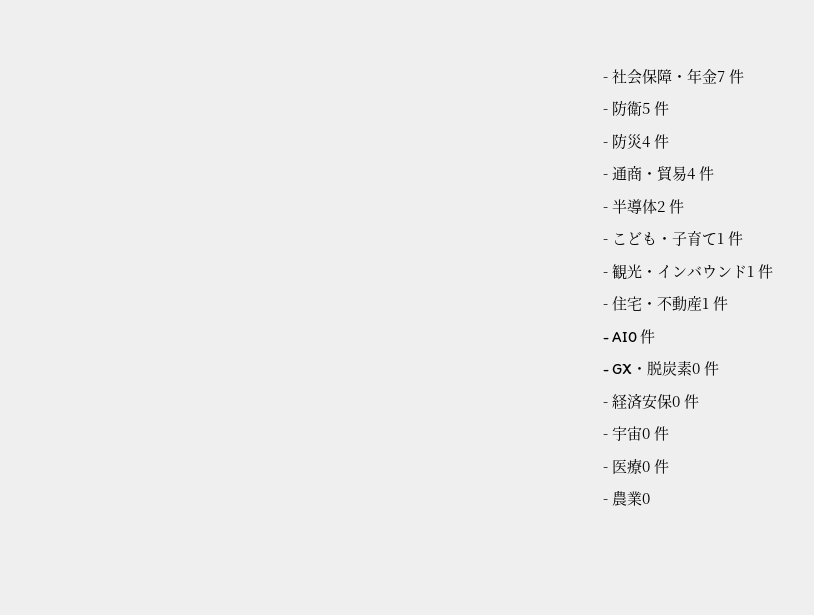- 社会保障・年金7 件
- 防衛5 件
- 防災4 件
- 通商・貿易4 件
- 半導体2 件
- こども・子育て1 件
- 観光・インバウンド1 件
- 住宅・不動産1 件
- AI0 件
- GX・脱炭素0 件
- 経済安保0 件
- 宇宙0 件
- 医療0 件
- 農業0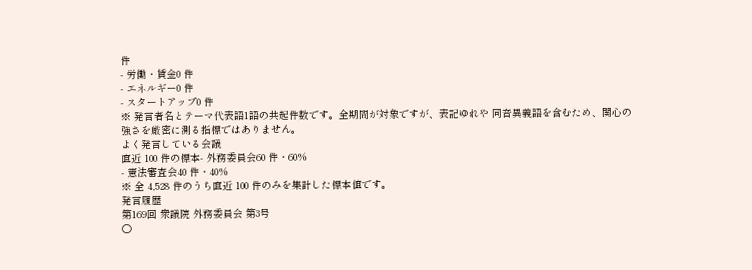件
- 労働・賃金0 件
- エネルギー0 件
- スタートアップ0 件
※ 発言者名とテーマ代表語1語の共起件数です。全期間が対象ですが、表記ゆれや 同音異義語を含むため、関心の強さを厳密に測る指標ではありません。
よく発言している会議
直近 100 件の標本- 外務委員会60 件・60%
- 憲法審査会40 件・40%
※ 全 4,528 件のうち直近 100 件のみを集計した標本値です。
発言履歴
第169回 衆議院 外務委員会 第3号
○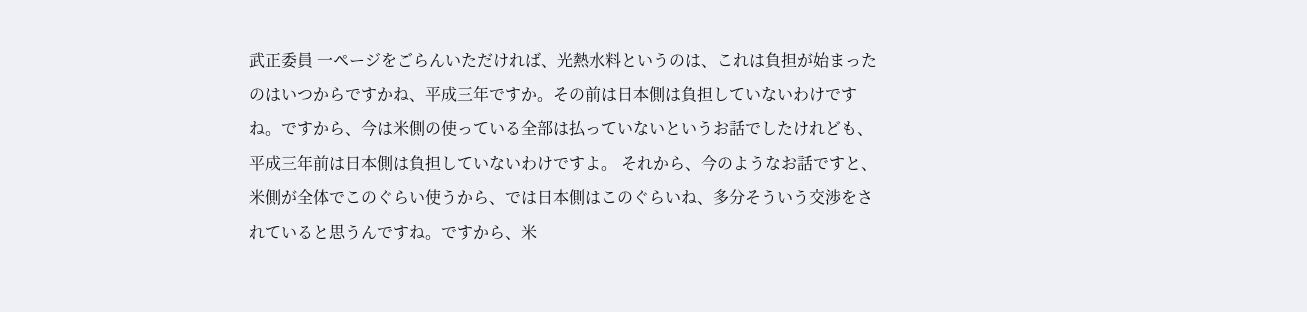武正委員 一ページをごらんいただければ、光熱水料というのは、これは負担が始まったのはいつからですかね、平成三年ですか。その前は日本側は負担していないわけですね。ですから、今は米側の使っている全部は払っていないというお話でしたけれども、平成三年前は日本側は負担していないわけですよ。 それから、今のようなお話ですと、米側が全体でこのぐらい使うから、では日本側はこのぐらいね、多分そういう交渉をされていると思うんですね。ですから、米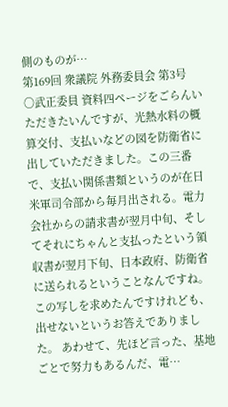側のものが…
第169回 衆議院 外務委員会 第3号
○武正委員 資料四ページをごらんいただきたいんですが、光熱水料の概算交付、支払いなどの図を防衛省に出していただきました。この三番で、支払い関係書類というのが在日米軍司令部から毎月出される。電力会社からの請求書が翌月中旬、そしてそれにちゃんと支払ったという領収書が翌月下旬、日本政府、防衛省に送られるということなんですね。この写しを求めたんですけれども、出せないというお答えでありました。 あわせて、先ほど言った、基地ごとで努力もあるんだ、電…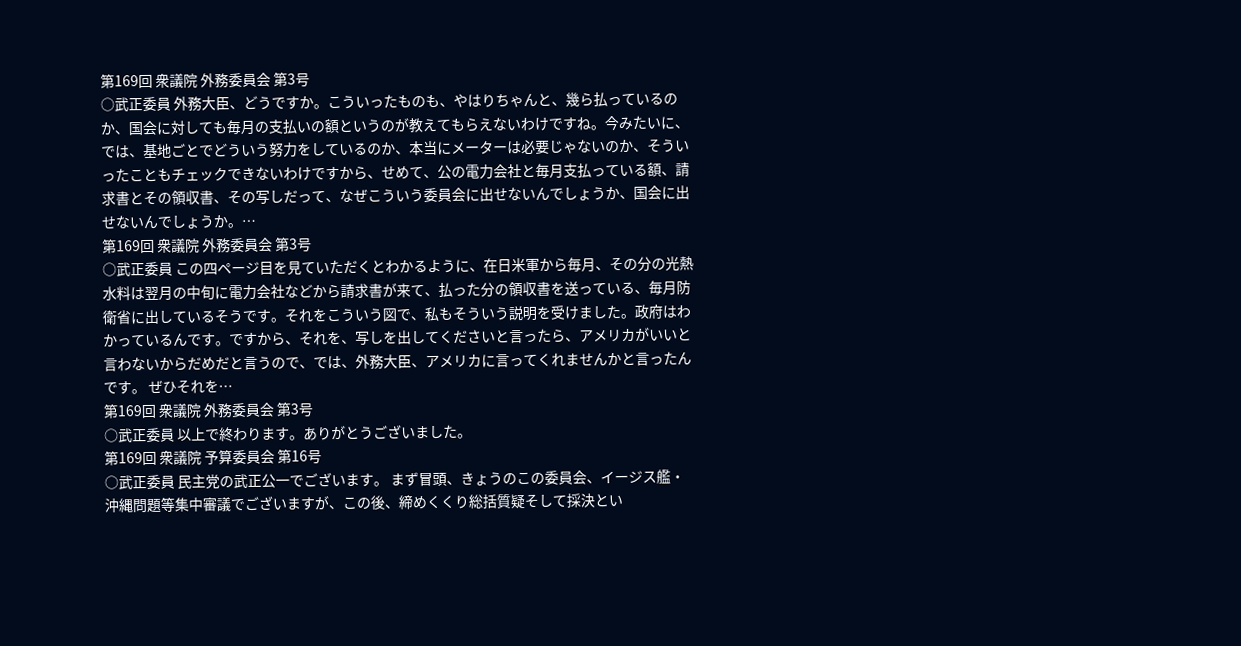第169回 衆議院 外務委員会 第3号
○武正委員 外務大臣、どうですか。こういったものも、やはりちゃんと、幾ら払っているのか、国会に対しても毎月の支払いの額というのが教えてもらえないわけですね。今みたいに、では、基地ごとでどういう努力をしているのか、本当にメーターは必要じゃないのか、そういったこともチェックできないわけですから、せめて、公の電力会社と毎月支払っている額、請求書とその領収書、その写しだって、なぜこういう委員会に出せないんでしょうか、国会に出せないんでしょうか。…
第169回 衆議院 外務委員会 第3号
○武正委員 この四ページ目を見ていただくとわかるように、在日米軍から毎月、その分の光熱水料は翌月の中旬に電力会社などから請求書が来て、払った分の領収書を送っている、毎月防衛省に出しているそうです。それをこういう図で、私もそういう説明を受けました。政府はわかっているんです。ですから、それを、写しを出してくださいと言ったら、アメリカがいいと言わないからだめだと言うので、では、外務大臣、アメリカに言ってくれませんかと言ったんです。 ぜひそれを…
第169回 衆議院 外務委員会 第3号
○武正委員 以上で終わります。ありがとうございました。
第169回 衆議院 予算委員会 第16号
○武正委員 民主党の武正公一でございます。 まず冒頭、きょうのこの委員会、イージス艦・沖縄問題等集中審議でございますが、この後、締めくくり総括質疑そして採決とい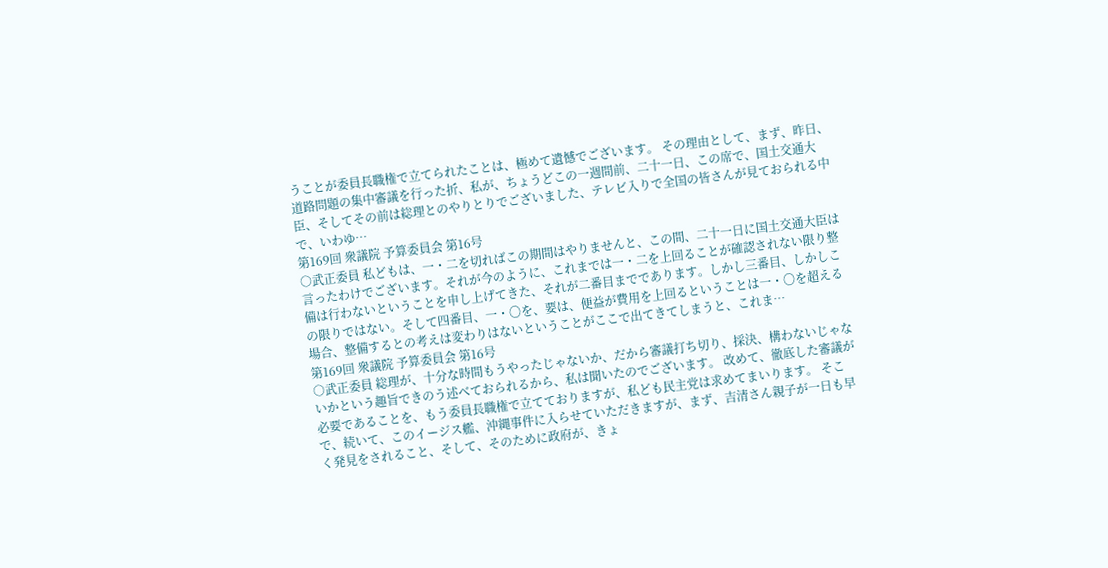うことが委員長職権で立てられたことは、極めて遺憾でございます。 その理由として、まず、昨日、道路問題の集中審議を行った折、私が、ちょうどこの一週間前、二十一日、この席で、国土交通大臣、そしてその前は総理とのやりとりでございました、テレビ入りで全国の皆さんが見ておられる中で、いわゆ…
第169回 衆議院 予算委員会 第16号
○武正委員 私どもは、一・二を切ればこの期間はやりませんと、この間、二十一日に国土交通大臣は言ったわけでございます。それが今のように、これまでは一・二を上回ることが確認されない限り整備は行わないということを申し上げてきた、それが二番目までであります。しかし三番目、しかしこの限りではない。そして四番目、一・〇を、要は、便益が費用を上回るということは一・〇を超える場合、整備するとの考えは変わりはないということがここで出てきてしまうと、これま…
第169回 衆議院 予算委員会 第16号
○武正委員 総理が、十分な時間もうやったじゃないか、だから審議打ち切り、採決、構わないじゃないかという趣旨できのう述べておられるから、私は聞いたのでございます。 改めて、徹底した審議が必要であることを、もう委員長職権で立てておりますが、私ども民主党は求めてまいります。 そこで、続いて、このイージス艦、沖縄事件に入らせていただきますが、まず、吉清さん親子が一日も早く発見をされること、そして、そのために政府が、きょ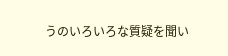うのいろいろな質疑を聞い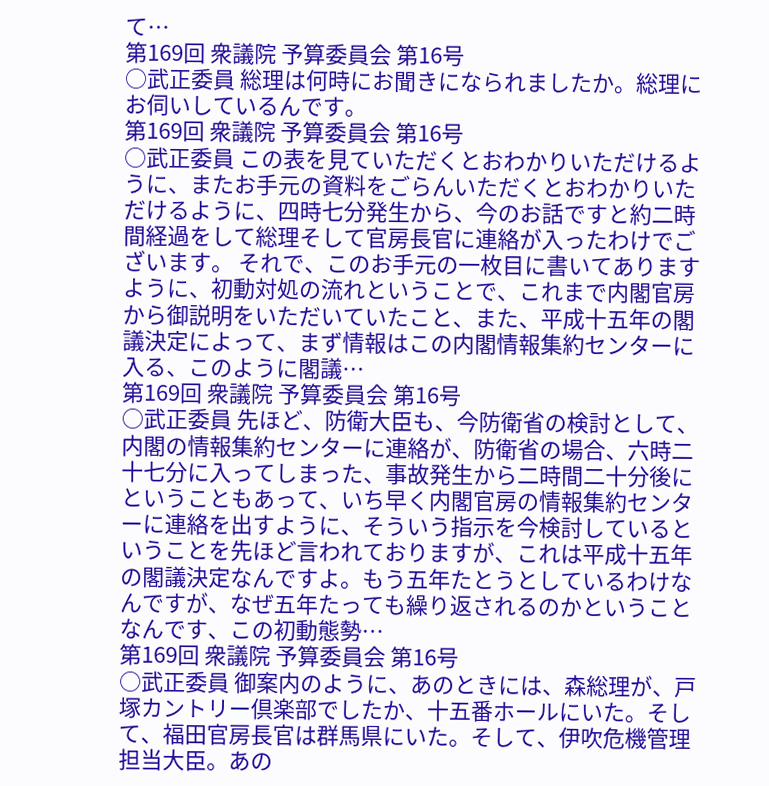て…
第169回 衆議院 予算委員会 第16号
○武正委員 総理は何時にお聞きになられましたか。総理にお伺いしているんです。
第169回 衆議院 予算委員会 第16号
○武正委員 この表を見ていただくとおわかりいただけるように、またお手元の資料をごらんいただくとおわかりいただけるように、四時七分発生から、今のお話ですと約二時間経過をして総理そして官房長官に連絡が入ったわけでございます。 それで、このお手元の一枚目に書いてありますように、初動対処の流れということで、これまで内閣官房から御説明をいただいていたこと、また、平成十五年の閣議決定によって、まず情報はこの内閣情報集約センターに入る、このように閣議…
第169回 衆議院 予算委員会 第16号
○武正委員 先ほど、防衛大臣も、今防衛省の検討として、内閣の情報集約センターに連絡が、防衛省の場合、六時二十七分に入ってしまった、事故発生から二時間二十分後にということもあって、いち早く内閣官房の情報集約センターに連絡を出すように、そういう指示を今検討しているということを先ほど言われておりますが、これは平成十五年の閣議決定なんですよ。もう五年たとうとしているわけなんですが、なぜ五年たっても繰り返されるのかということなんです、この初動態勢…
第169回 衆議院 予算委員会 第16号
○武正委員 御案内のように、あのときには、森総理が、戸塚カントリー倶楽部でしたか、十五番ホールにいた。そして、福田官房長官は群馬県にいた。そして、伊吹危機管理担当大臣。あの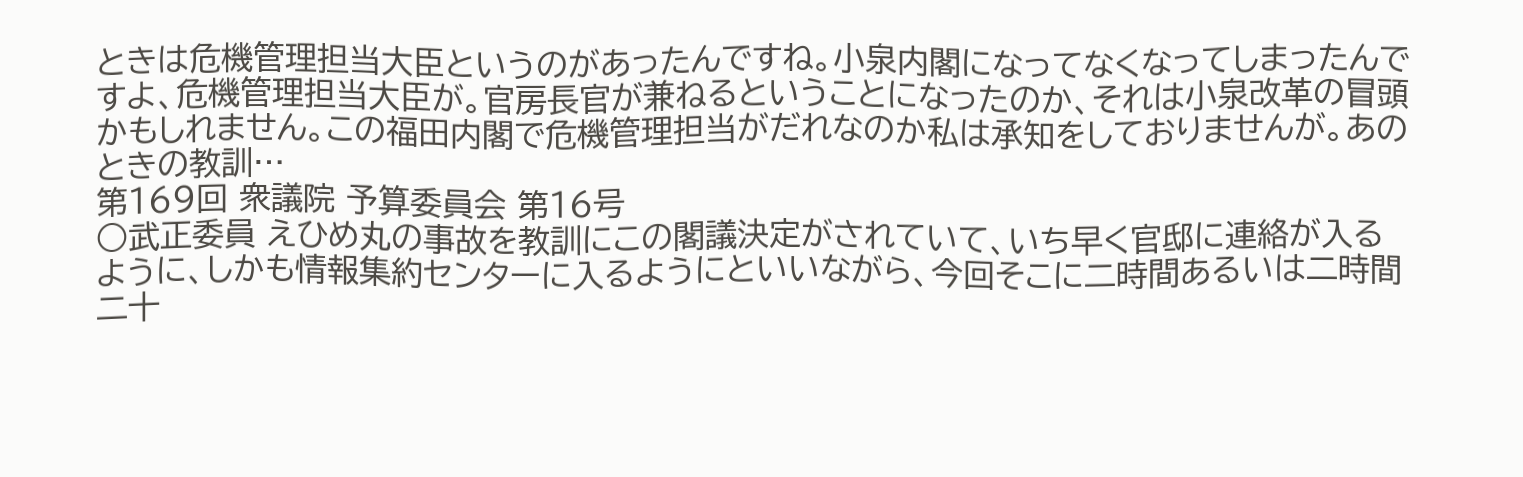ときは危機管理担当大臣というのがあったんですね。小泉内閣になってなくなってしまったんですよ、危機管理担当大臣が。官房長官が兼ねるということになったのか、それは小泉改革の冒頭かもしれません。この福田内閣で危機管理担当がだれなのか私は承知をしておりませんが。あのときの教訓…
第169回 衆議院 予算委員会 第16号
○武正委員 えひめ丸の事故を教訓にこの閣議決定がされていて、いち早く官邸に連絡が入るように、しかも情報集約センターに入るようにといいながら、今回そこに二時間あるいは二時間二十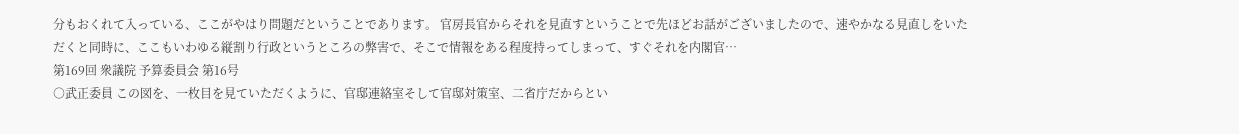分もおくれて入っている、ここがやはり問題だということであります。 官房長官からそれを見直すということで先ほどお話がございましたので、速やかなる見直しをいただくと同時に、ここもいわゆる縦割り行政というところの弊害で、そこで情報をある程度持ってしまって、すぐそれを内閣官…
第169回 衆議院 予算委員会 第16号
○武正委員 この図を、一枚目を見ていただくように、官邸連絡室そして官邸対策室、二省庁だからとい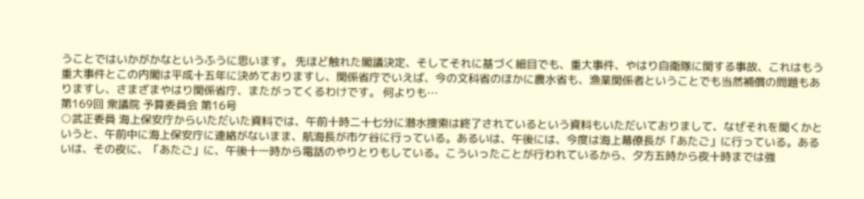うことではいかがかなというふうに思います。 先ほど触れた閣議決定、そしてそれに基づく細目でも、重大事件、やはり自衛隊に関する事故、これはもう重大事件とこの内閣は平成十五年に決めておりますし、関係省庁でいえば、今の文科省のほかに農水省も、漁業関係者ということでも当然補償の問題もありますし、さまざまやはり関係省庁、またがってくるわけです。 何よりも…
第169回 衆議院 予算委員会 第16号
○武正委員 海上保安庁からいただいた資料では、午前十時二十七分に潜水捜索は終了されているという資料もいただいておりまして、なぜそれを聞くかというと、午前中に海上保安庁に連絡がないまま、航海長が市ケ谷に行っている。あるいは、午後には、今度は海上幕僚長が「あたご」に行っている。あるいは、その夜に、「あたご」に、午後十一時から電話のやりとりもしている。こういったことが行われているから、夕方五時から夜十時までは強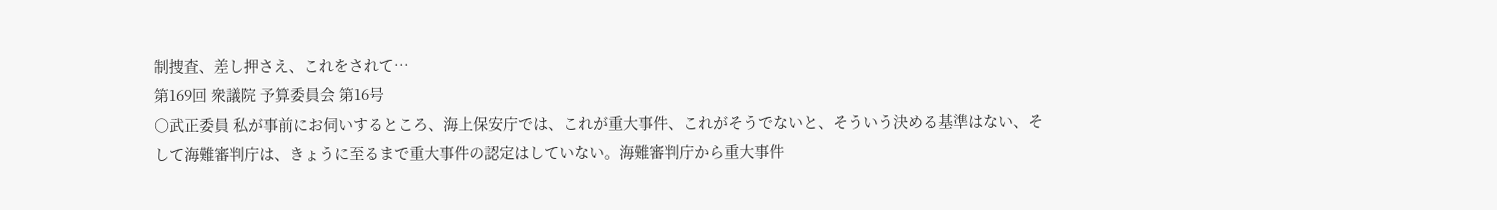制捜査、差し押さえ、これをされて…
第169回 衆議院 予算委員会 第16号
○武正委員 私が事前にお伺いするところ、海上保安庁では、これが重大事件、これがそうでないと、そういう決める基準はない、そして海難審判庁は、きょうに至るまで重大事件の認定はしていない。海難審判庁から重大事件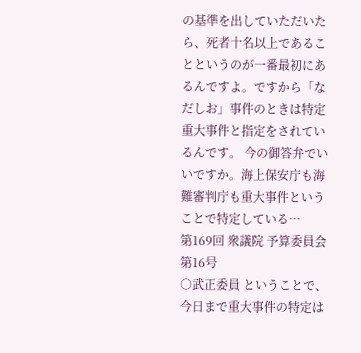の基準を出していただいたら、死者十名以上であることというのが一番最初にあるんですよ。ですから「なだしお」事件のときは特定重大事件と指定をされているんです。 今の御答弁でいいですか。海上保安庁も海難審判庁も重大事件ということで特定している…
第169回 衆議院 予算委員会 第16号
○武正委員 ということで、今日まで重大事件の特定は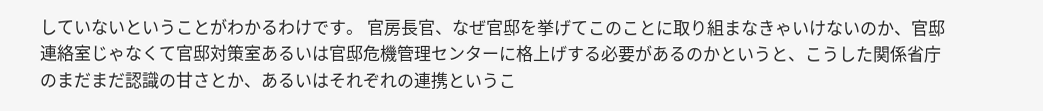していないということがわかるわけです。 官房長官、なぜ官邸を挙げてこのことに取り組まなきゃいけないのか、官邸連絡室じゃなくて官邸対策室あるいは官邸危機管理センターに格上げする必要があるのかというと、こうした関係省庁のまだまだ認識の甘さとか、あるいはそれぞれの連携というこ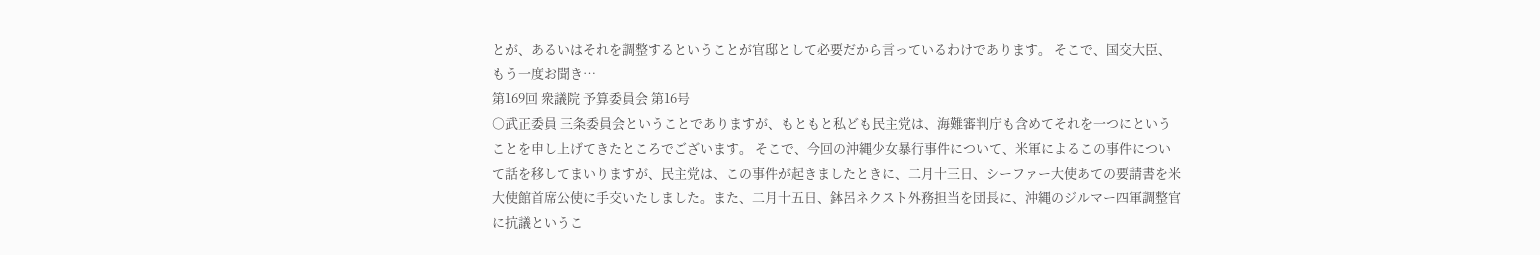とが、あるいはそれを調整するということが官邸として必要だから言っているわけであります。 そこで、国交大臣、もう一度お聞き…
第169回 衆議院 予算委員会 第16号
○武正委員 三条委員会ということでありますが、もともと私ども民主党は、海難審判庁も含めてそれを一つにということを申し上げてきたところでございます。 そこで、今回の沖縄少女暴行事件について、米軍によるこの事件について話を移してまいりますが、民主党は、この事件が起きましたときに、二月十三日、シーファー大使あての要請書を米大使館首席公使に手交いたしました。また、二月十五日、鉢呂ネクスト外務担当を団長に、沖縄のジルマー四軍調整官に抗議というこ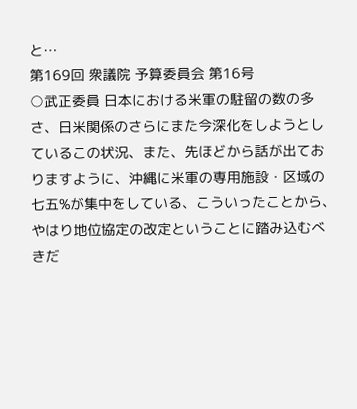と…
第169回 衆議院 予算委員会 第16号
○武正委員 日本における米軍の駐留の数の多さ、日米関係のさらにまた今深化をしようとしているこの状況、また、先ほどから話が出ておりますように、沖縄に米軍の専用施設・区域の七五%が集中をしている、こういったことから、やはり地位協定の改定ということに踏み込むべきだ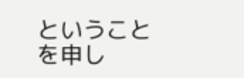ということを申し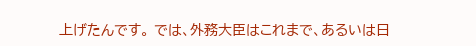上げたんです。 では、外務大臣はこれまで、あるいは日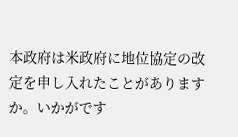本政府は米政府に地位協定の改定を申し入れたことがありますか。いかがです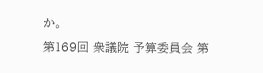か。
第169回 衆議院 予算委員会 第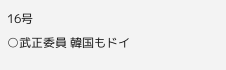16号
○武正委員 韓国もドイ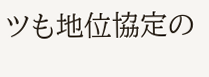ツも地位協定の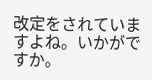改定をされていますよね。いかがですか。